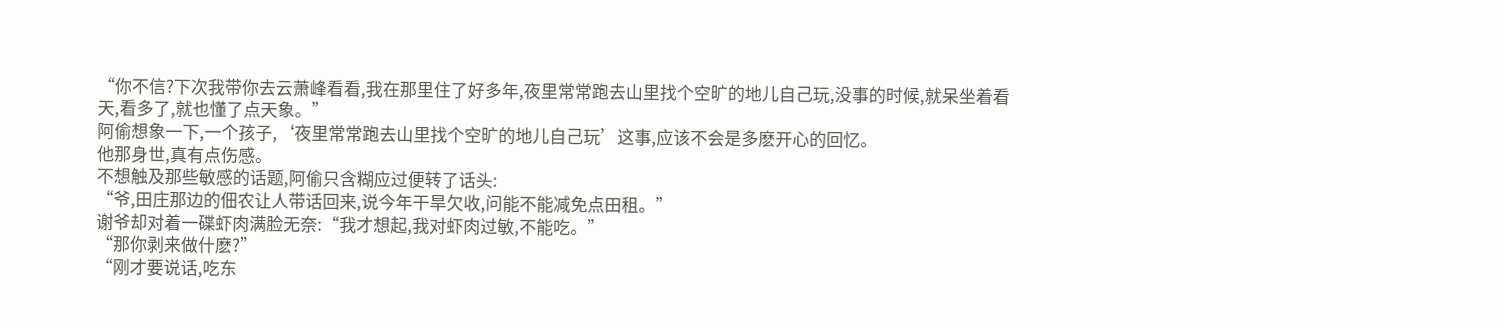“你不信?下次我带你去云萧峰看看,我在那里住了好多年,夜里常常跑去山里找个空旷的地儿自己玩,没事的时候,就呆坐着看天,看多了,就也懂了点天象。”
阿偷想象一下,一个孩子,‘夜里常常跑去山里找个空旷的地儿自己玩’这事,应该不会是多麽开心的回忆。
他那身世,真有点伤感。
不想触及那些敏感的话题,阿偷只含糊应过便转了话头:
“爷,田庄那边的佃农让人带话回来,说今年干旱欠收,问能不能减免点田租。”
谢爷却对着一碟虾肉满脸无奈:“我才想起,我对虾肉过敏,不能吃。”
“那你剥来做什麽?”
“刚才要说话,吃东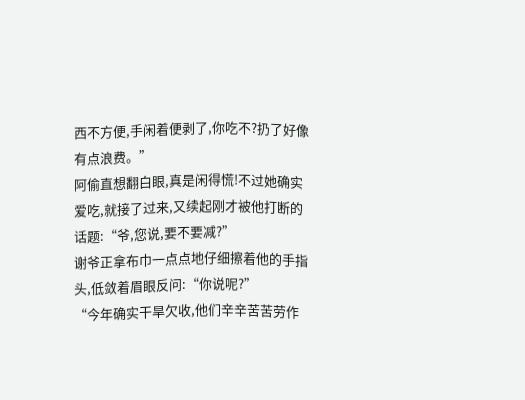西不方便,手闲着便剥了,你吃不?扔了好像有点浪费。”
阿偷直想翻白眼,真是闲得慌!不过她确实爱吃,就接了过来,又续起刚才被他打断的话题:“爷,您说,要不要减?”
谢爷正拿布巾一点点地仔细擦着他的手指头,低敛着眉眼反问:“你说呢?”
“今年确实干旱欠收,他们辛辛苦苦劳作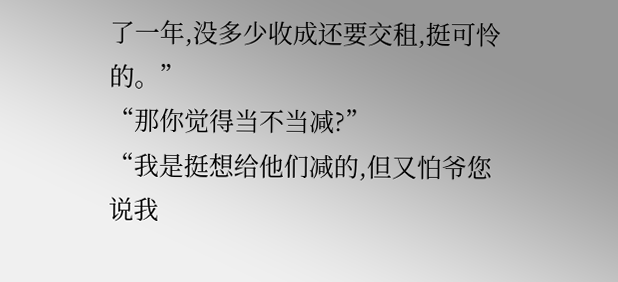了一年,没多少收成还要交租,挺可怜的。”
“那你觉得当不当减?”
“我是挺想给他们减的,但又怕爷您说我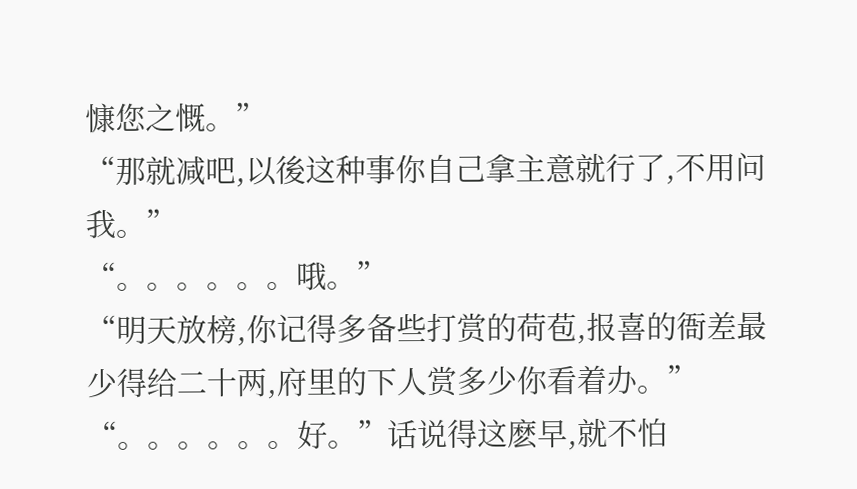慷您之慨。”
“那就减吧,以後这种事你自己拿主意就行了,不用问我。”
“。。。。。。哦。”
“明天放榜,你记得多备些打赏的荷苞,报喜的衙差最少得给二十两,府里的下人赏多少你看着办。”
“。。。。。。好。”话说得这麽早,就不怕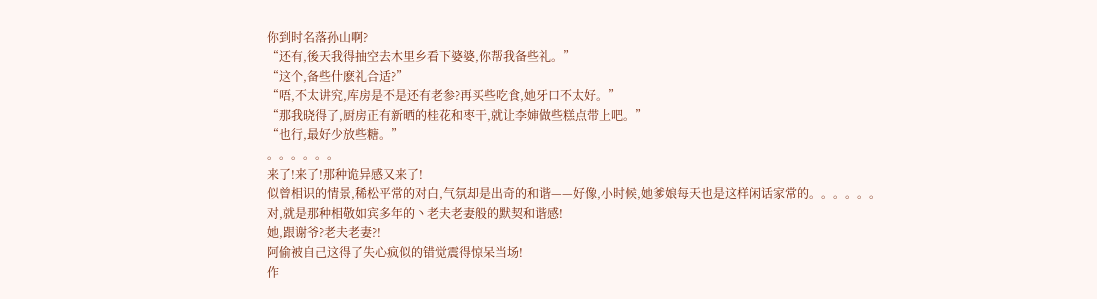你到时名落孙山啊?
“还有,後天我得抽空去木里乡看下婆婆,你帮我备些礼。”
“这个,备些什麽礼合适?”
“唔,不太讲究,库房是不是还有老参?再买些吃食,她牙口不太好。”
“那我晓得了,厨房正有新晒的桂花和枣干,就让李婶做些糕点带上吧。”
“也行,最好少放些糖。”
。。。。。。
来了!来了!那种诡异感又来了!
似曾相识的情景,稀松平常的对白,气氛却是出奇的和谐——好像,小时候,她爹娘每天也是这样闲话家常的。。。。。。
对,就是那种相敬如宾多年的丶老夫老妻般的默契和谐感!
她,跟谢爷?老夫老妻?!
阿偷被自己这得了失心疯似的错觉震得惊呆当场!
作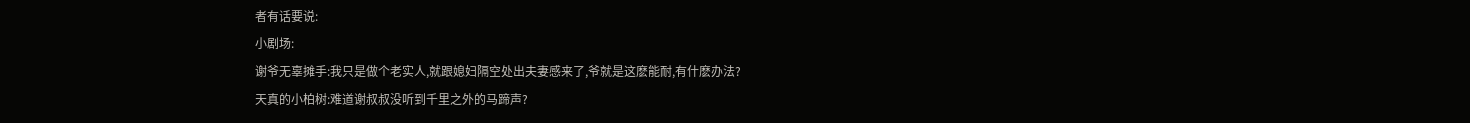者有话要说:
小剧场:
谢爷无辜摊手:我只是做个老实人,就跟媳妇隔空处出夫妻感来了,爷就是这麽能耐,有什麽办法?
天真的小柏树:难道谢叔叔没听到千里之外的马蹄声?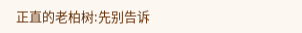正直的老柏树:先别告诉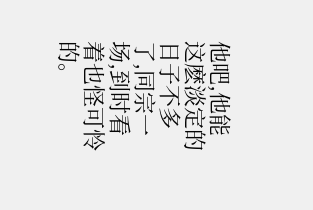他吧,他能这麽淡定的日子不多了,同宗一场,到时看着也怪可怜的。